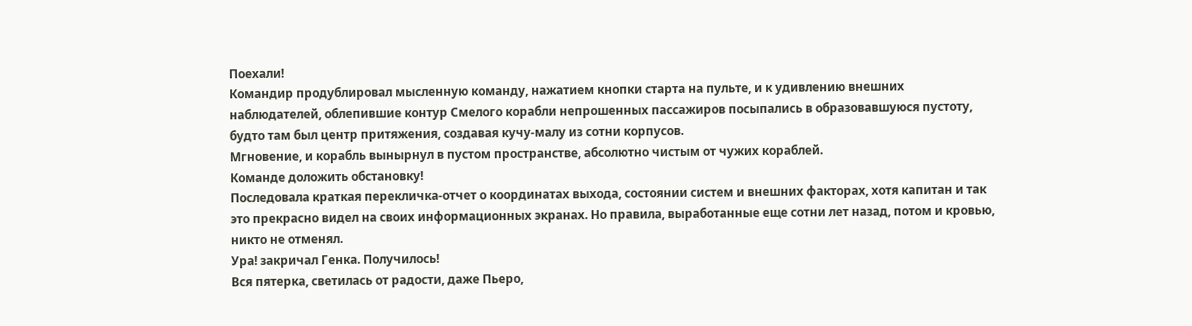Поехали!
Командир продублировал мысленную команду, нажатием кнопки старта на пульте, и к удивлению внешних наблюдателей, облепившие контур Смелого корабли непрошенных пассажиров посыпались в образовавшуюся пустоту, будто там был центр притяжения, создавая кучу-малу из сотни корпусов.
Мгновение, и корабль вынырнул в пустом пространстве, абсолютно чистым от чужих кораблей.
Команде доложить обстановку!
Последовала краткая перекличка-отчет о координатах выхода, состоянии систем и внешних факторах, хотя капитан и так это прекрасно видел на своих информационных экранах. Но правила, выработанные еще сотни лет назад, потом и кровью, никто не отменял.
Ура! закричал Генка. Получилось!
Вся пятерка, светилась от радости, даже Пьеро,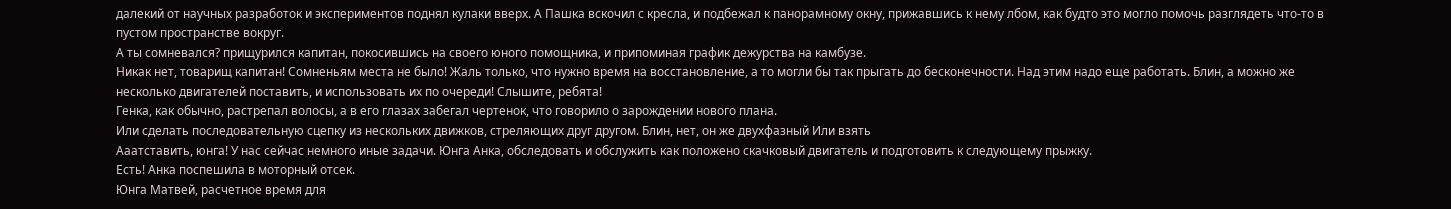далекий от научных разработок и экспериментов поднял кулаки вверх. А Пашка вскочил с кресла, и подбежал к панорамному окну, прижавшись к нему лбом, как будто это могло помочь разглядеть что-то в пустом пространстве вокруг.
А ты сомневался? прищурился капитан, покосившись на своего юного помощника, и припоминая график дежурства на камбузе.
Никак нет, товарищ капитан! Сомненьям места не было! Жаль только, что нужно время на восстановление, а то могли бы так прыгать до бесконечности. Над этим надо еще работать. Блин, а можно же несколько двигателей поставить, и использовать их по очереди! Слышите, ребята!
Генка, как обычно, растрепал волосы, а в его глазах забегал чертенок, что говорило о зарождении нового плана.
Или сделать последовательную сцепку из нескольких движков, стреляющих друг другом. Блин, нет, он же двухфазный Или взять
Ааатставить, юнга! У нас сейчас немного иные задачи. Юнга Анка, обследовать и обслужить как положено скачковый двигатель и подготовить к следующему прыжку.
Есть! Анка поспешила в моторный отсек.
Юнга Матвей, расчетное время для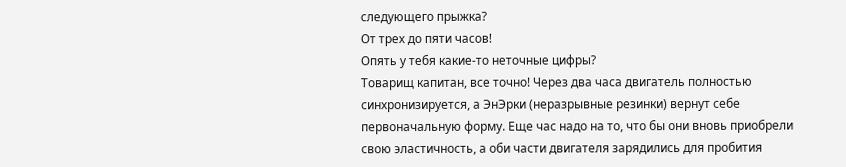следующего прыжка?
От трех до пяти часов!
Опять у тебя какие-то неточные цифры?
Товарищ капитан, все точно! Через два часа двигатель полностью синхронизируется, а ЭнЭрки (неразрывные резинки) вернут себе первоначальную форму. Еще час надо на то, что бы они вновь приобрели свою эластичность, а оби части двигателя зарядились для пробития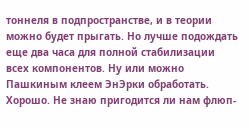тоннеля в подпространстве, и в теории можно будет прыгать. Но лучше подождать еще два часа для полной стабилизации всех компонентов. Ну или можно Пашкиным клеем ЭнЭрки обработать.
Хорошо. Не знаю пригодится ли нам флюп-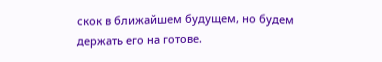скок в ближайшем будущем, но будем держать его на готове.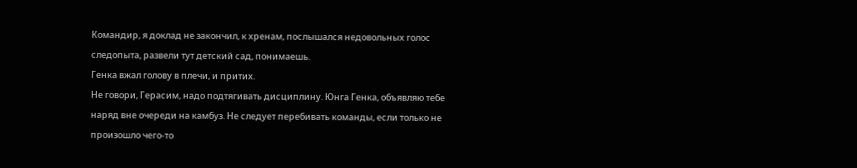Командир, я доклад не закончил, к хренам, послышался недовольных голос следопыта, развели тут детский сад, понимаешь.
Генка вжал голову в плечи, и притих.
Не говори, Герасим, надо подтягивать дисциплину. Юнга Генка, объявляю тебе наряд вне очереди на камбуз. Не следует перебивать команды, если только не произошло чего-то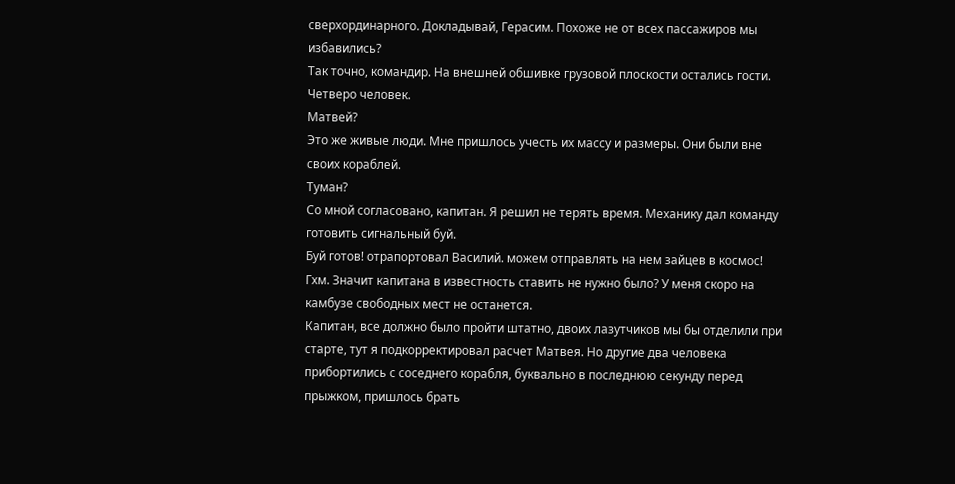сверхординарного. Докладывай, Герасим. Похоже не от всех пассажиров мы избавились?
Так точно, командир. На внешней обшивке грузовой плоскости остались гости. Четверо человек.
Матвей?
Это же живые люди. Мне пришлось учесть их массу и размеры. Они были вне своих кораблей.
Туман?
Со мной согласовано, капитан. Я решил не терять время. Механику дал команду готовить сигнальный буй.
Буй готов! отрапортовал Василий. можем отправлять на нем зайцев в космос!
Гхм. Значит капитана в известность ставить не нужно было? У меня скоро на камбузе свободных мест не останется.
Капитан, все должно было пройти штатно, двоих лазутчиков мы бы отделили при старте, тут я подкорректировал расчет Матвея. Но другие два человека прибортились с соседнего корабля, буквально в последнюю секунду перед прыжком, пришлось брать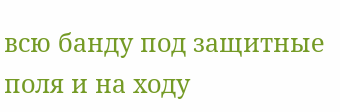всю банду под защитные поля и на ходу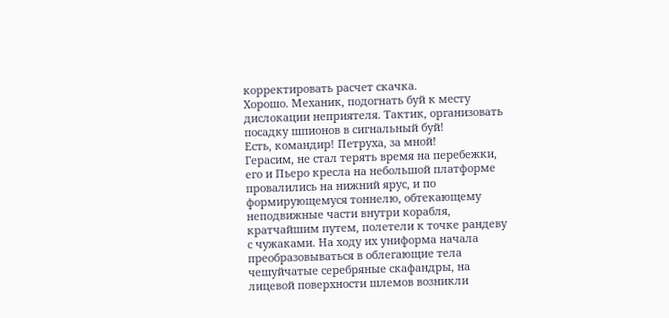корректировать расчет скачка.
Хорошо. Механик, подогнать буй к месту дислокации неприятеля. Тактик, организовать посадку шпионов в сигнальный буй!
Есть, командир! Петруха, за мной!
Герасим, не стал терять время на перебежки, его и Пьеро кресла на небольшой платформе провалились на нижний ярус, и по формирующемуся тоннелю, обтекающему неподвижные части внутри корабля, кратчайшим путем, полетели к точке рандеву с чужаками. На ходу их униформа начала преобразовываться в облегающие тела чешуйчатые серебряные скафандры, на лицевой поверхности шлемов возникли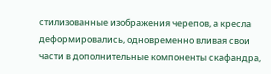стилизованные изображения черепов, а кресла деформировались, одновременно вливая свои части в дополнительные компоненты скафандра,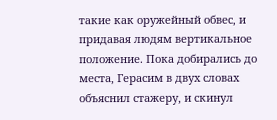такие как оружейный обвес, и придавая людям вертикальное положение. Пока добирались до места, Герасим в двух словах объяснил стажеру, и скинул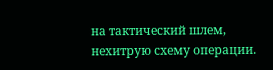на тактический шлем, нехитрую схему операции.